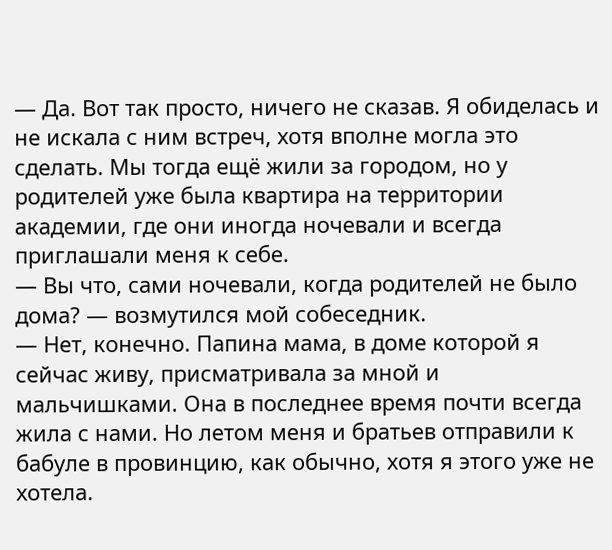— Да. Вот так просто, ничего не сказав. Я обиделась и не искала с ним встреч, хотя вполне могла это сделать. Мы тогда ещё жили за городом, но у родителей уже была квартира на территории академии, где они иногда ночевали и всегда приглашали меня к себе.
— Вы что, сами ночевали, когда родителей не было дома? — возмутился мой собеседник.
— Нет, конечно. Папина мама, в доме которой я сейчас живу, присматривала за мной и мальчишками. Она в последнее время почти всегда жила с нами. Но летом меня и братьев отправили к бабуле в провинцию, как обычно, хотя я этого уже не хотела.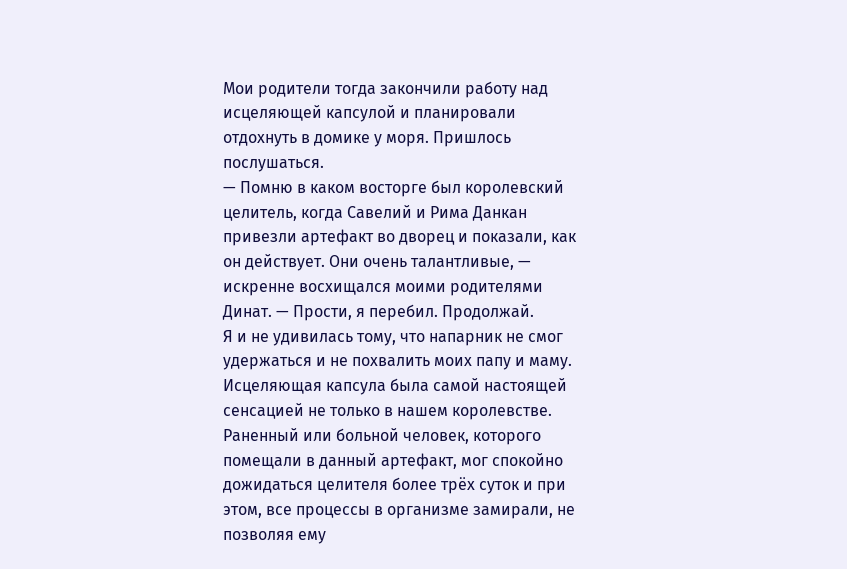Мои родители тогда закончили работу над исцеляющей капсулой и планировали отдохнуть в домике у моря. Пришлось послушаться.
— Помню в каком восторге был королевский целитель, когда Савелий и Рима Данкан привезли артефакт во дворец и показали, как он действует. Они очень талантливые, — искренне восхищался моими родителями Динат. — Прости, я перебил. Продолжай.
Я и не удивилась тому, что напарник не смог удержаться и не похвалить моих папу и маму. Исцеляющая капсула была самой настоящей сенсацией не только в нашем королевстве. Раненный или больной человек, которого помещали в данный артефакт, мог спокойно дожидаться целителя более трёх суток и при этом, все процессы в организме замирали, не позволяя ему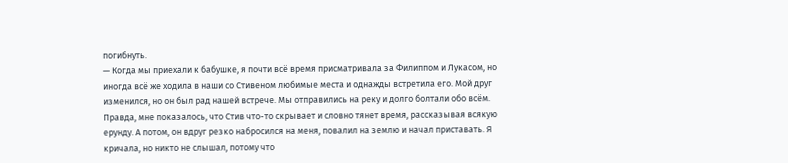погибнуть.
— Когда мы приехали к бабушке, я почти всё время присматривала за Филиппом и Лукасом, но иногда всё же ходила в наши со Стивеном любимые места и однажды встретила его. Мой друг изменился, но он был рад нашей встрече. Мы отправились на реку и долго болтали обо всём. Правда, мне показалось, что Стив что-то скрывает и словно тянет время, рассказывая всякую ерунду. А потом, он вдруг резко набросился на меня, повалил на землю и начал приставать. Я кричала, но никто не слышал, потому что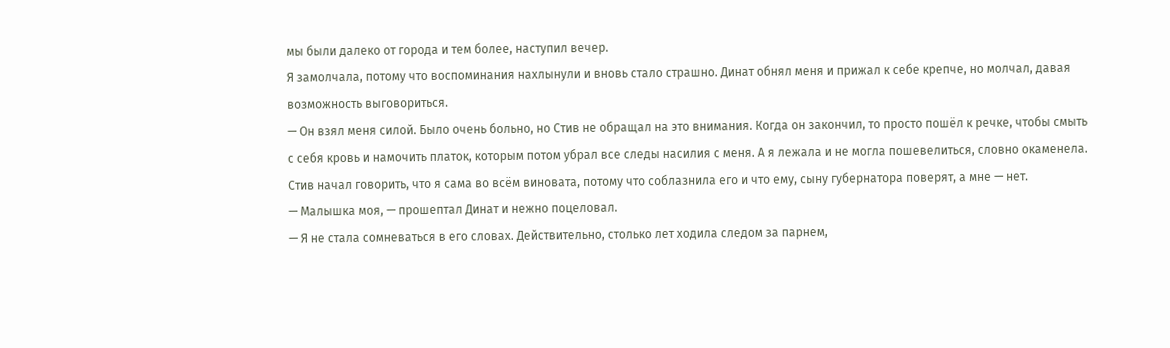мы были далеко от города и тем более, наступил вечер.
Я замолчала, потому что воспоминания нахлынули и вновь стало страшно. Динат обнял меня и прижал к себе крепче, но молчал, давая возможность выговориться.
— Он взял меня силой. Было очень больно, но Стив не обращал на это внимания. Когда он закончил, то просто пошёл к речке, чтобы смыть с себя кровь и намочить платок, которым потом убрал все следы насилия с меня. А я лежала и не могла пошевелиться, словно окаменела. Стив начал говорить, что я сама во всём виновата, потому что соблазнила его и что ему, сыну губернатора поверят, а мне — нет.
— Малышка моя, — прошептал Динат и нежно поцеловал.
— Я не стала сомневаться в его словах. Действительно, столько лет ходила следом за парнем,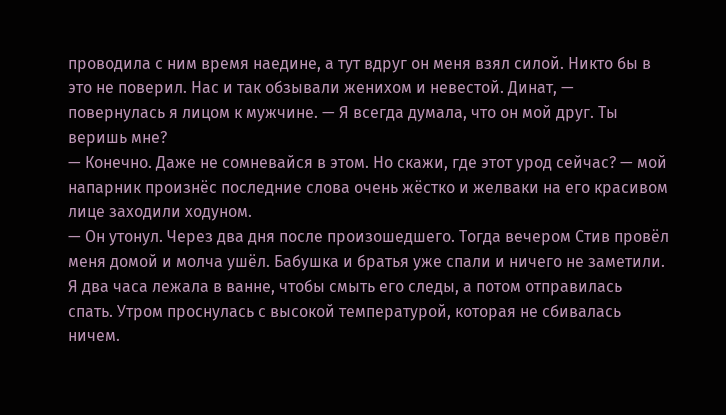проводила с ним время наедине, а тут вдруг он меня взял силой. Никто бы в это не поверил. Нас и так обзывали женихом и невестой. Динат, — повернулась я лицом к мужчине. — Я всегда думала, что он мой друг. Ты веришь мне?
— Конечно. Даже не сомневайся в этом. Но скажи, где этот урод сейчас? — мой напарник произнёс последние слова очень жёстко и желваки на его красивом лице заходили ходуном.
— Он утонул. Через два дня после произошедшего. Тогда вечером Стив провёл меня домой и молча ушёл. Бабушка и братья уже спали и ничего не заметили. Я два часа лежала в ванне, чтобы смыть его следы, а потом отправилась спать. Утром проснулась с высокой температурой, которая не сбивалась ничем.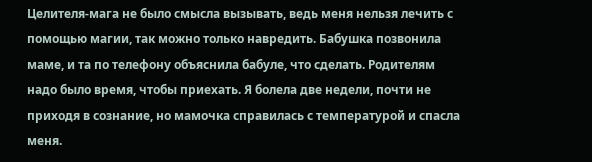Целителя-мага не было смысла вызывать, ведь меня нельзя лечить с помощью магии, так можно только навредить. Бабушка позвонила маме, и та по телефону объяснила бабуле, что сделать. Родителям надо было время, чтобы приехать. Я болела две недели, почти не приходя в сознание, но мамочка справилась с температурой и спасла меня.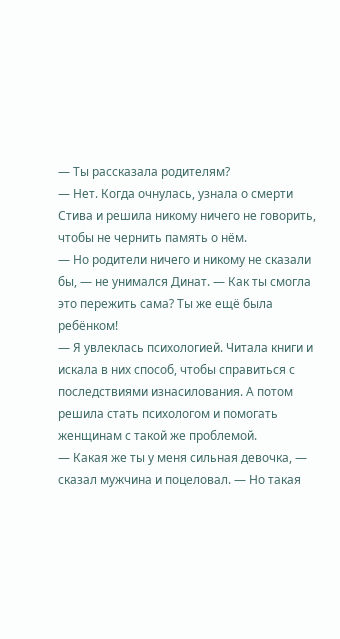— Ты рассказала родителям?
— Нет. Когда очнулась, узнала о смерти Стива и решила никому ничего не говорить, чтобы не чернить память о нём.
— Но родители ничего и никому не сказали бы, — не унимался Динат. — Как ты смогла это пережить сама? Ты же ещё была ребёнком!
— Я увлеклась психологией. Читала книги и искала в них способ, чтобы справиться с последствиями изнасилования. А потом решила стать психологом и помогать женщинам с такой же проблемой.
— Какая же ты у меня сильная девочка, — сказал мужчина и поцеловал. — Но такая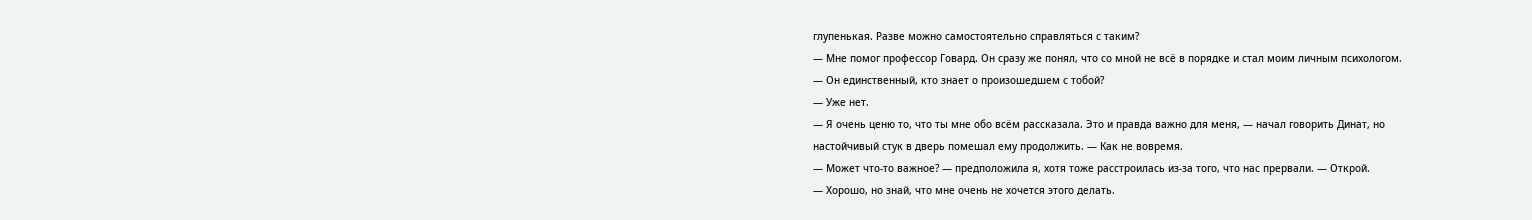глупенькая. Разве можно самостоятельно справляться с таким?
— Мне помог профессор Говард. Он сразу же понял, что со мной не всё в порядке и стал моим личным психологом.
— Он единственный, кто знает о произошедшем с тобой?
— Уже нет.
— Я очень ценю то, что ты мне обо всём рассказала. Это и правда важно для меня, — начал говорить Динат, но настойчивый стук в дверь помешал ему продолжить. — Как не вовремя.
— Может что-то важное? — предположила я, хотя тоже расстроилась из-за того, что нас прервали. — Открой.
— Хорошо, но знай, что мне очень не хочется этого делать.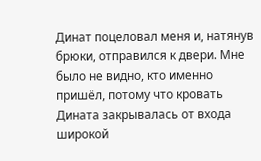Динат поцеловал меня и, натянув брюки, отправился к двери. Мне было не видно, кто именно пришёл, потому что кровать Дината закрывалась от входа широкой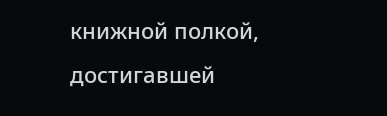книжной полкой, достигавшей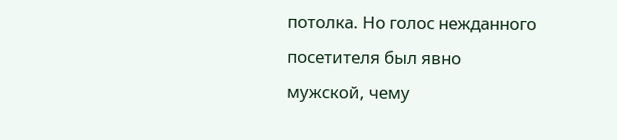потолка. Но голос нежданного посетителя был явно мужской, чему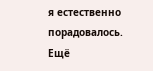я естественно порадовалось. Ещё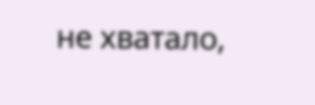не хватало,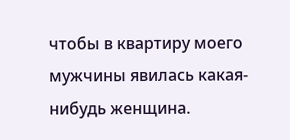чтобы в квартиру моего мужчины явилась какая-нибудь женщина.